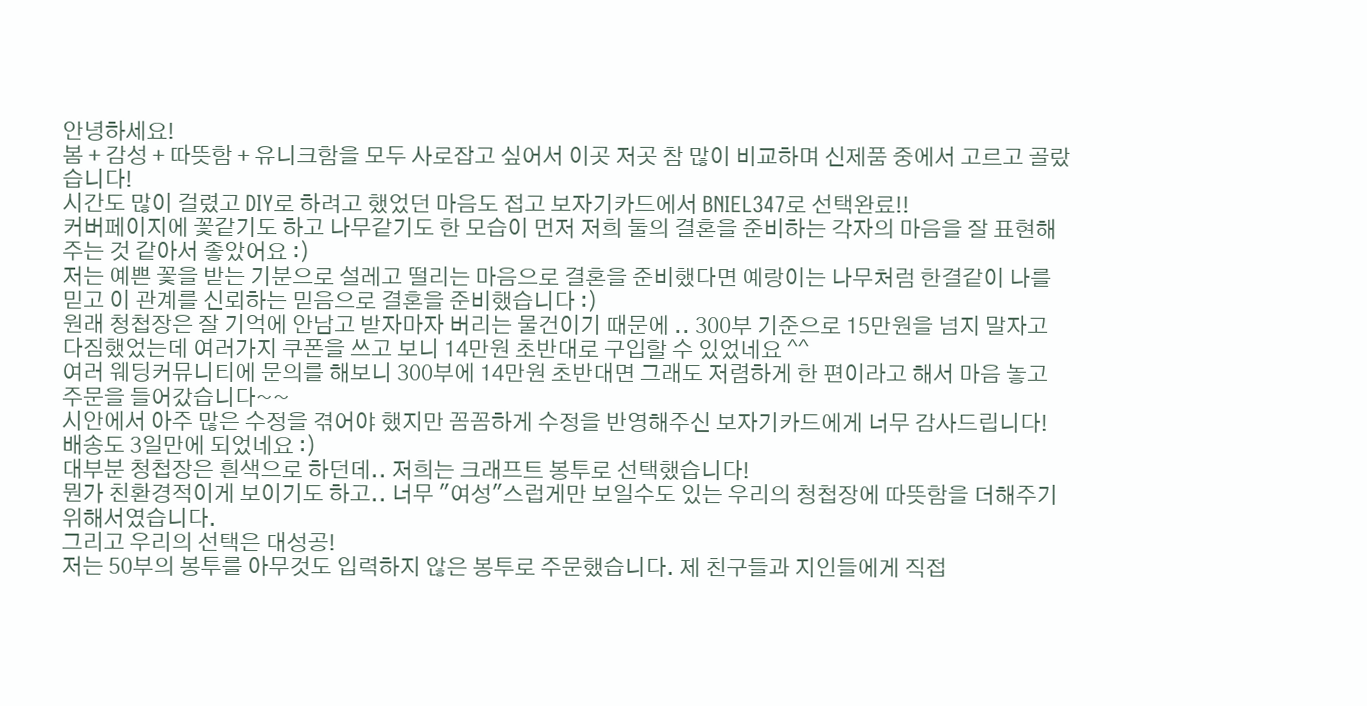안녕하세요!
봄 + 감성 + 따뜻함 + 유니크함을 모두 사로잡고 싶어서 이곳 저곳 참 많이 비교하며 신제품 중에서 고르고 골랐습니다!
시간도 많이 걸렸고 DIY로 하려고 했었던 마음도 접고 보자기카드에서 BNIEL347로 선택완료!!
커버페이지에 꽃같기도 하고 나무같기도 한 모습이 먼저 저희 둘의 결혼을 준비하는 각자의 마음을 잘 표현해주는 것 같아서 좋았어요 :)
저는 예쁜 꽃을 받는 기분으로 설레고 떨리는 마음으로 결혼을 준비했다면 예랑이는 나무처럼 한결같이 나를 믿고 이 관계를 신뢰하는 믿음으로 결혼을 준비했습니다 :)
원래 청첩장은 잘 기억에 안남고 받자마자 버리는 물건이기 때문에 .. 300부 기준으로 15만원을 넘지 말자고 다짐했었는데 여러가지 쿠폰을 쓰고 보니 14만원 초반대로 구입할 수 있었네요 ^^
여러 웨딩커뮤니티에 문의를 해보니 300부에 14만원 초반대면 그래도 저렴하게 한 편이라고 해서 마음 놓고 주문을 들어갔습니다~~
시안에서 아주 많은 수정을 겪어야 했지만 꼼꼼하게 수정을 반영해주신 보자기카드에게 너무 감사드립니다!
배송도 3일만에 되었네요 :)
대부분 청첩장은 흰색으로 하던데.. 저희는 크래프트 봉투로 선택했습니다!
뭔가 친환경적이게 보이기도 하고.. 너무 "여성"스럽게만 보일수도 있는 우리의 청첩장에 따뜻함을 더해주기 위해서였습니다.
그리고 우리의 선택은 대성공!
저는 50부의 봉투를 아무것도 입력하지 않은 봉투로 주문했습니다. 제 친구들과 지인들에게 직접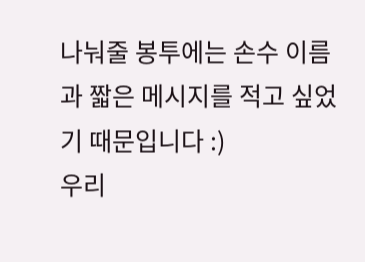나눠줄 봉투에는 손수 이름과 짧은 메시지를 적고 싶었기 때문입니다 :)
우리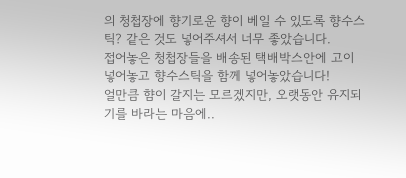의 청첩장에 향기로운 향이 베일 수 있도록 향수스틱? 같은 것도 넣어주셔서 너무 좋았습니다.
접어놓은 청첩장들을 배송된 택배박스안에 고이 넣어놓고 향수스틱을 함께 넣어놓았습니다!
얼만큼 햠이 갈지는 모르겠지만, 오랫동안 유지되기를 바라는 마음에..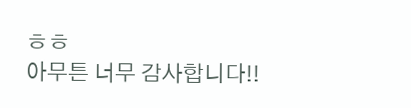ㅎㅎ
아무튼 너무 감사합니다!!